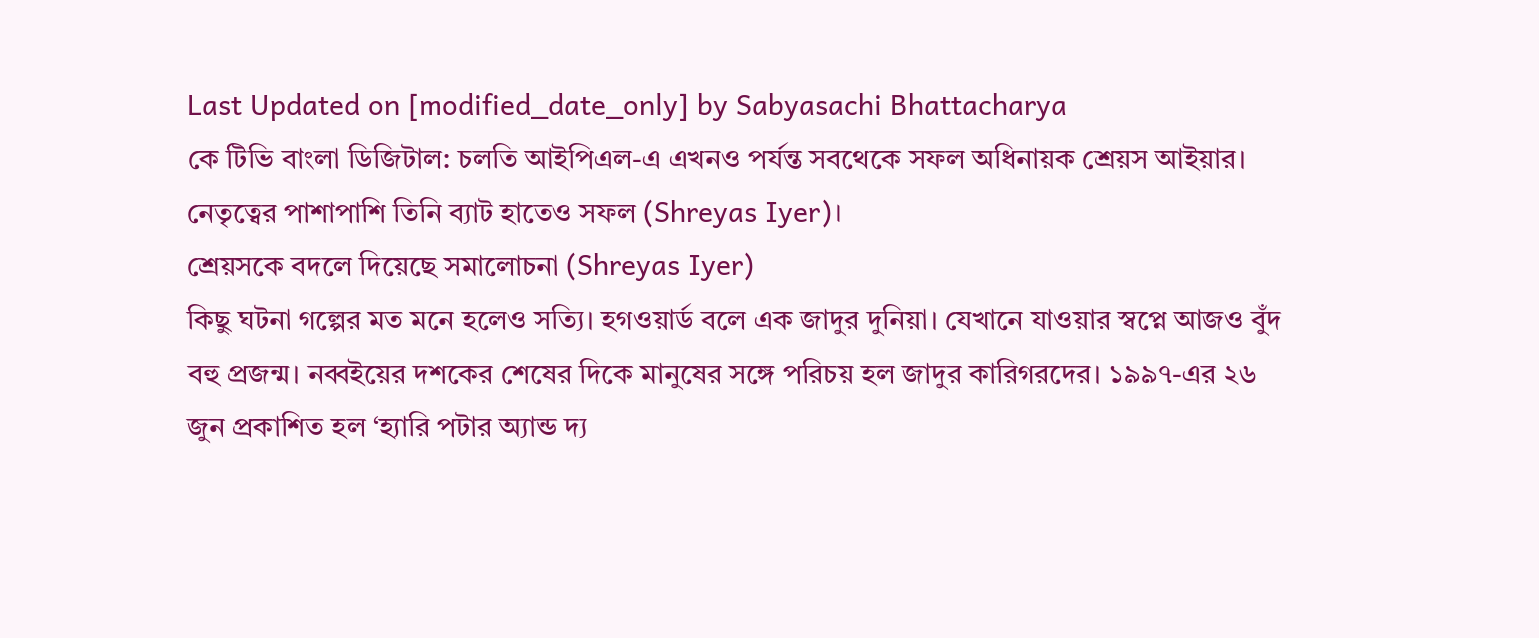Last Updated on [modified_date_only] by Sabyasachi Bhattacharya
কে টিভি বাংলা ডিজিটাল: চলতি আইপিএল-এ এখনও পর্যন্ত সবথেকে সফল অধিনায়ক শ্রেয়স আইয়ার। নেতৃত্বের পাশাপাশি তিনি ব্যাট হাতেও সফল (Shreyas Iyer)।
শ্রেয়সকে বদলে দিয়েছে সমালোচনা (Shreyas Iyer)
কিছু ঘটনা গল্পের মত মনে হলেও সত্যি। হগওয়ার্ড বলে এক জাদুর দুনিয়া। যেখানে যাওয়ার স্বপ্নে আজও বুঁদ বহু প্রজন্ম। নব্বইয়ের দশকের শেষের দিকে মানুষের সঙ্গে পরিচয় হল জাদুর কারিগরদের। ১৯৯৭-এর ২৬ জুন প্রকাশিত হল ‘হ্যারি পটার অ্যান্ড দ্য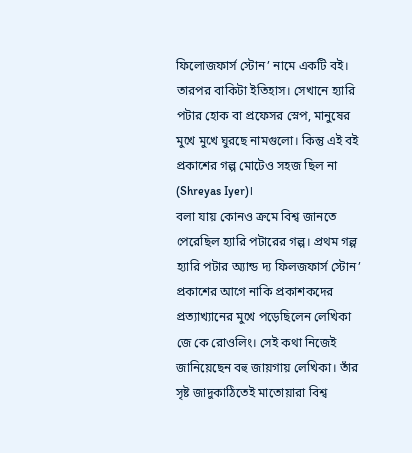ফিলোজফার্স স্টোন’ নামে একটি বই। তারপর বাকিটা ইতিহাস। সেখানে হ্যারি পটার হোক বা প্রফেসর স্নেপ, মানুষের মুখে মুখে ঘুরছে নামগুলো। কিন্তু এই বই প্রকাশের গল্প মোটেও সহজ ছিল না (Shreyas Iyer)।
বলা যায় কোনও ক্রমে বিশ্ব জানতে পেরেছিল হ্যারি পটারের গল্প। প্রথম গল্প হ্যারি পটার অ্যান্ড দ্য ফিলজফার্স স্টোন’ প্রকাশের আগে নাকি প্রকাশকদের প্রত্যাখ্যানের মুখে পড়েছিলেন লেখিকা জে কে রোওলিং। সেই কথা নিজেই জানিয়েছেন বহু জায়গায় লেখিকা। তাঁর সৃষ্ট জাদুকাঠিতেই মাতোয়ারা বিশ্ব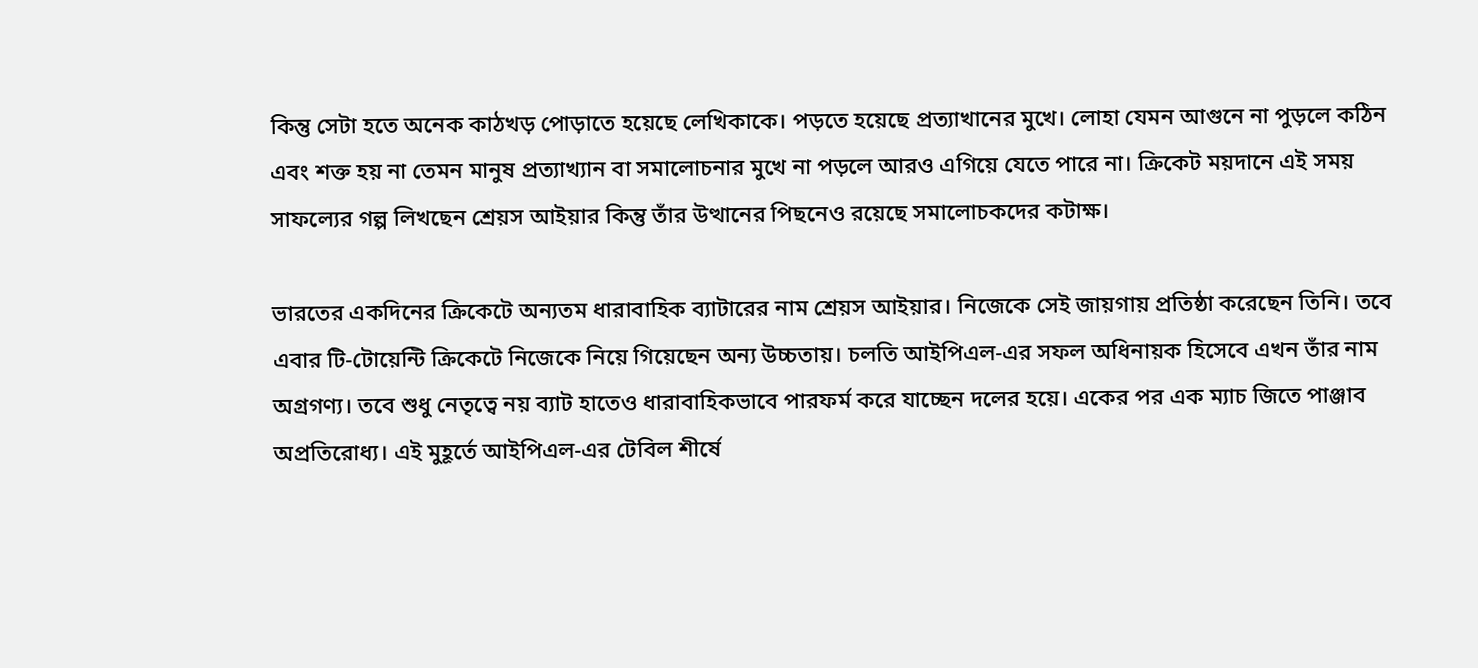কিন্তু সেটা হতে অনেক কাঠখড় পোড়াতে হয়েছে লেখিকাকে। পড়তে হয়েছে প্রত্যাখানের মুখে। লোহা যেমন আগুনে না পুড়লে কঠিন এবং শক্ত হয় না তেমন মানুষ প্রত্যাখ্যান বা সমালোচনার মুখে না পড়লে আরও এগিয়ে যেতে পারে না। ক্রিকেট ময়দানে এই সময় সাফল্যের গল্প লিখছেন শ্রেয়স আইয়ার কিন্তু তাঁর উত্থানের পিছনেও রয়েছে সমালোচকদের কটাক্ষ।

ভারতের একদিনের ক্রিকেটে অন্যতম ধারাবাহিক ব্যাটারের নাম শ্রেয়স আইয়ার। নিজেকে সেই জায়গায় প্রতিষ্ঠা করেছেন তিনি। তবে এবার টি-টোয়েন্টি ক্রিকেটে নিজেকে নিয়ে গিয়েছেন অন্য উচ্চতায়। চলতি আইপিএল-এর সফল অধিনায়ক হিসেবে এখন তাঁর নাম অগ্রগণ্য। তবে শুধু নেতৃত্বে নয় ব্যাট হাতেও ধারাবাহিকভাবে পারফর্ম করে যাচ্ছেন দলের হয়ে। একের পর এক ম্যাচ জিতে পাঞ্জাব অপ্রতিরোধ্য। এই মুহূর্তে আইপিএল-এর টেবিল শীর্ষে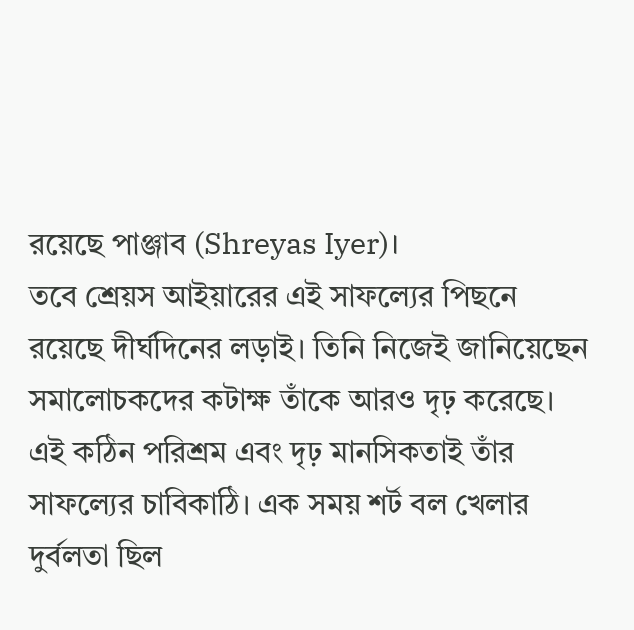রয়েছে পাঞ্জাব (Shreyas Iyer)।
তবে শ্রেয়স আইয়ারের এই সাফল্যের পিছনে রয়েছে দীর্ঘদিনের লড়াই। তিনি নিজেই জানিয়েছেন সমালোচকদের কটাক্ষ তাঁকে আরও দৃঢ় করেছে। এই কঠিন পরিশ্রম এবং দৃঢ় মানসিকতাই তাঁর সাফল্যের চাবিকাঠি। এক সময় শর্ট বল খেলার দুর্বলতা ছিল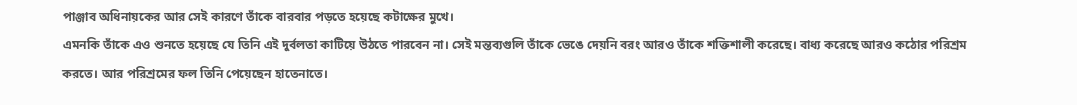পাঞ্জাব অধিনায়কের আর সেই কারণে তাঁকে বারবার পড়তে হয়েছে কটাক্ষের মুখে।
এমনকি তাঁকে এও শুনতে হয়েছে যে তিনি এই দুর্বলতা কাটিয়ে উঠতে পারবেন না। সেই মন্তব্যগুলি তাঁকে ভেঙে দেয়নি বরং আরও তাঁকে শক্তিশালী করেছে। বাধ্য করেছে আরও কঠোর পরিশ্রম করতে। আর পরিশ্রমের ফল তিনি পেয়েছেন হাতেনাতে।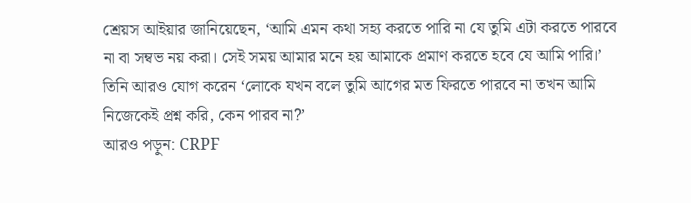শ্রেয়স আইয়ার জানিয়েছেন, ‘আমি এমন কথা সহ্য করতে পারি না যে তুমি এটা করতে পারবে না বা সম্বভ নয় করা। সেই সময় আমার মনে হয় আমাকে প্রমাণ করতে হবে যে আমি পারি।’ তিনি আরও যোগ করেন ‘লোকে যখন বলে তুমি আগের মত ফিরতে পারবে না তখন আমি নিজেকেই প্রশ্ন করি, কেন পারব না?’
আরও পড়ুন: CRPF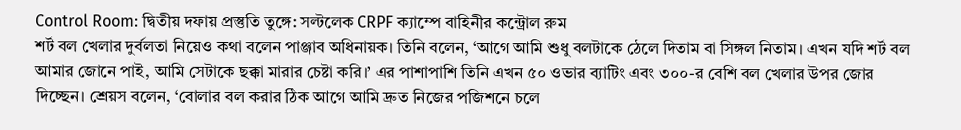Control Room: দ্বিতীয় দফায় প্রস্তুতি তুঙ্গে: সল্টলেক CRPF ক্যাম্পে বাহিনীর কন্ট্রোল রুম
শর্ট বল খেলার দুর্বলতা নিয়েও কথা বলেন পাঞ্জাব অধিনায়ক। তিনি বলেন, ‘আগে আমি শুধু বলটাকে ঠেলে দিতাম বা সিঙ্গল নিতাম। এখন যদি শর্ট বল আমার জোনে পাই, আমি সেটাকে ছক্কা মারার চেষ্টা করি।’ এর পাশাপাশি তিনি এখন ৫০ ওভার ব্যাটিং এবং ৩০০-র বেশি বল খেলার উপর জোর দিচ্ছেন। শ্রেয়স বলেন, ‘বোলার বল করার ঠিক আগে আমি দ্রুত নিজের পজিশনে চলে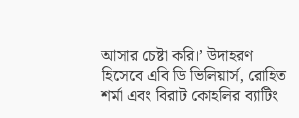আসার চেষ্টা করি।’ উদাহরণ হিসেবে এবি ডি ভিলিয়ার্স, রোহিত শর্মা এবং বিরাট কোহলির ব্যাটিং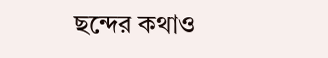ছন্দের কথাও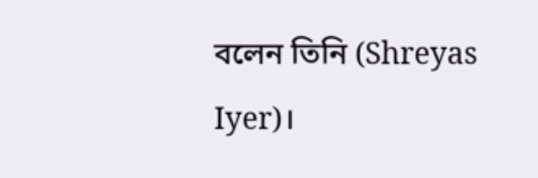বলেন তিনি (Shreyas Iyer)।